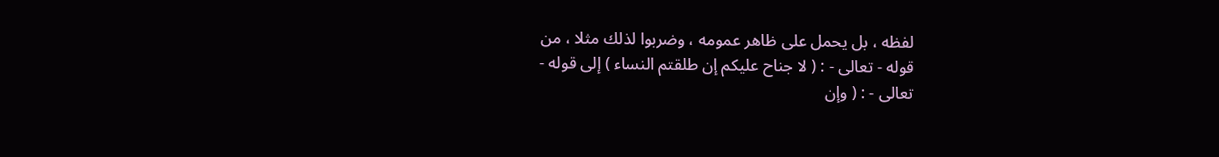لفظه ، بل يحمل على ظاهر عمومه ، وضربوا لذلك مثلا ، من
قوله - تعالى - : ( لا جناح عليكم إن طلقتم النساء ) إلى قوله -
تعالى - : ( وإن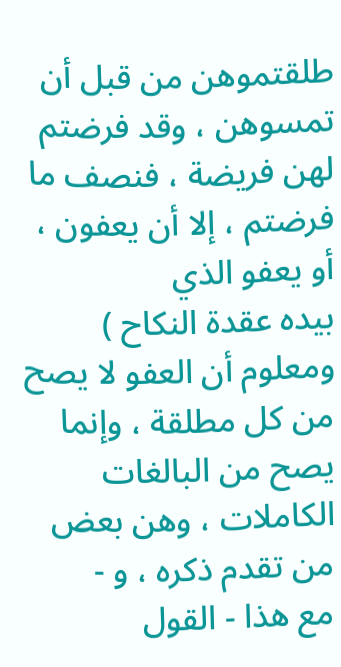طلقتموهن من قبل أن تمسوهن ، وقد فرضتم
لهن فريضة ، فنصف ما فرضتم ، إلا أن يعفون ، أو يعفو الذي
بيده عقدة النكاح ) ومعلوم أن العفو لا يصح من كل مطلقة ، وإنما
يصح من البالغات الكاملات ، وهن بعض من تقدم ذكره ، و -
مع هذا - القول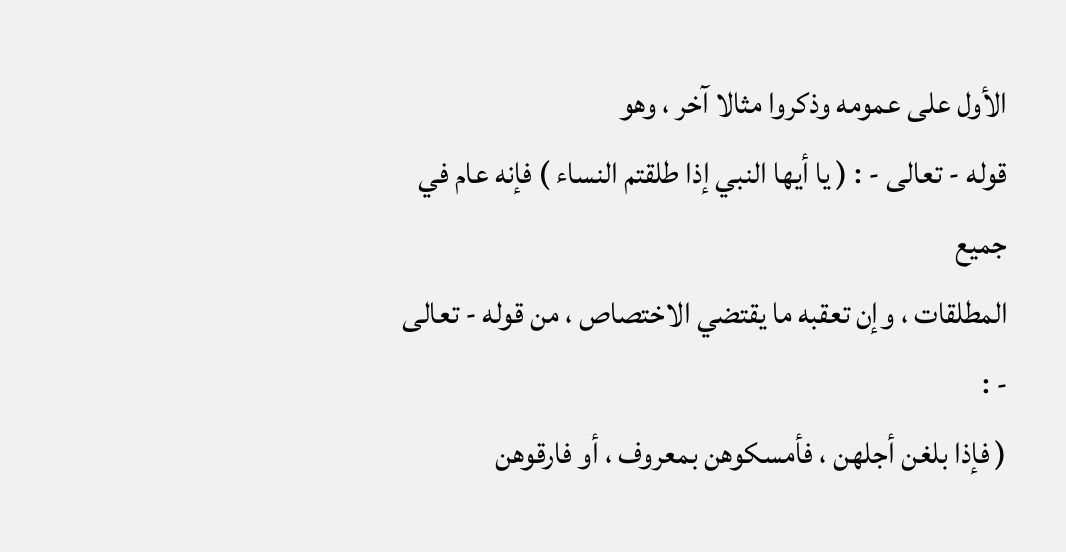الأول على عمومه وذكروا مثالا آخر ، وهو
قوله - تعالى - : ( يا أيها النبي إذا طلقتم النساء ) فإنه عام في جميع
المطلقات ، وإن تعقبه ما يقتضي الاختصاص ، من قوله - تعالى - :
( فإذا بلغن أجلهن ، فأمسكوهن بمعروف ، أو فارقوهن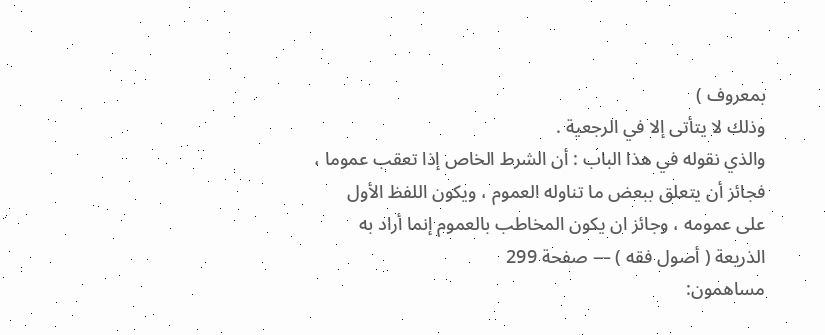بمعروف )
وذلك لا يتأتى إلا في الرجعية .
والذي نقوله في هذا الباب : أن الشرط الخاص إذا تعقب عموما ،
فجائز أن يتعلق ببعض ما تناوله العموم ، ويكون اللفظ الأول
على عمومه ، وجائز ان يكون المخاطب بالعموم إنما أراد به
الذريعة ( أصول فقه ) — صفحة 299
مساهمون: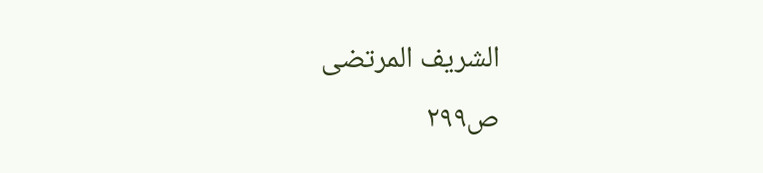الشريف المرتضى
ص٢٩٩